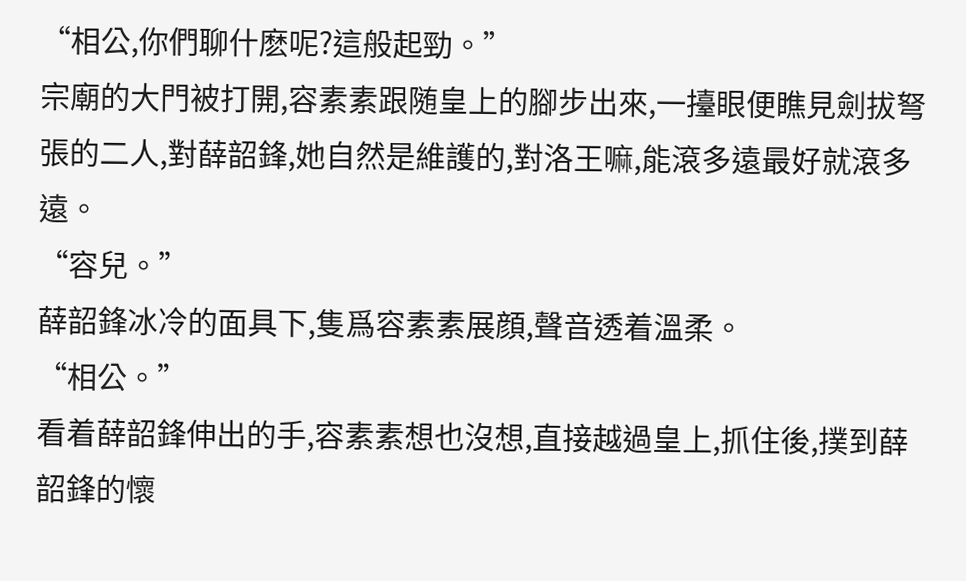“相公,你們聊什麽呢?這般起勁。”
宗廟的大門被打開,容素素跟随皇上的腳步出來,一擡眼便瞧見劍拔弩張的二人,對薛韶鋒,她自然是維護的,對洛王嘛,能滾多遠最好就滾多遠。
“容兒。”
薛韶鋒冰冷的面具下,隻爲容素素展顔,聲音透着溫柔。
“相公。”
看着薛韶鋒伸出的手,容素素想也沒想,直接越過皇上,抓住後,撲到薛韶鋒的懷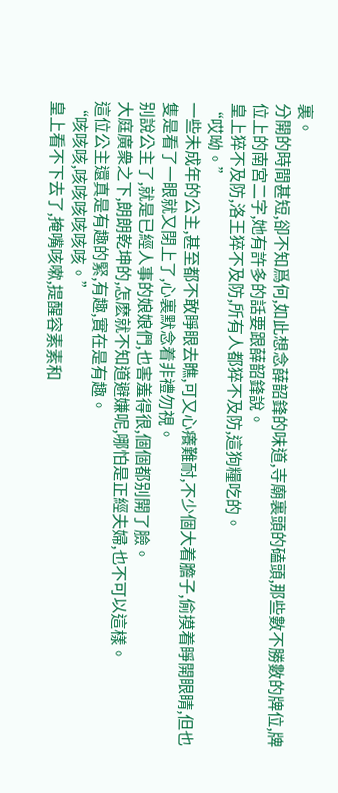裏。
分開的時間甚短,卻不知爲何,如此想念薛韶鋒的味道,寺廟裏頭的磕頭,那些數不勝數的牌位,牌位上的南宮二字,她有許多的話要跟薛韶鋒說。
皇上猝不及防,洛王猝不及防,所有人都猝不及防,這狗糧吃的。
“哎呦。”
一些未成年的公主,甚至都不敢睜眼去瞧,可又心癢難耐,不少個大着膽子,偷摸着睜開眼睛,但也隻是看了一眼就又閉上了,心裏默念着非禮勿視。
别說公主了,就是已經人事的娘娘們,也害羞得很,個個都别開了臉。
大庭廣衆之下,朗朗乾坤的,怎麽就不知道避嫌呢,哪怕是正經夫婦,也不可以這樣。
這位公主還真是有趣的緊,有趣,實在是有趣。
“咳咳咳,咳咳咳咳咳咳。”
皇上看不下去了,掩嘴咳嗽,提醒容素素和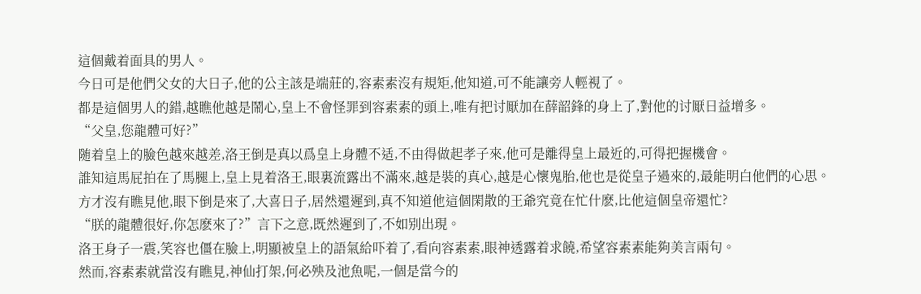這個戴着面具的男人。
今日可是他們父女的大日子,他的公主該是端莊的,容素素沒有規矩,他知道,可不能讓旁人輕視了。
都是這個男人的錯,越瞧他越是鬧心,皇上不會怪罪到容素素的頭上,唯有把讨厭加在薛韶鋒的身上了,對他的讨厭日益增多。
“父皇,您龍體可好?”
随着皇上的臉色越來越差,洛王倒是真以爲皇上身體不适,不由得做起孝子來,他可是離得皇上最近的,可得把握機會。
誰知這馬屁拍在了馬腿上,皇上見着洛王,眼裏流露出不滿來,越是裝的真心,越是心懷鬼胎,他也是從皇子過來的,最能明白他們的心思。
方才沒有瞧見他,眼下倒是來了,大喜日子,居然還遲到,真不知道他這個閑散的王爺究竟在忙什麽,比他這個皇帝還忙?
“朕的龍體很好,你怎麽來了?”言下之意,既然遲到了,不如别出現。
洛王身子一震,笑容也僵在臉上,明顯被皇上的語氣給吓着了,看向容素素,眼神透露着求饒,希望容素素能夠美言兩句。
然而,容素素就當沒有瞧見,神仙打架,何必殃及池魚呢,一個是當今的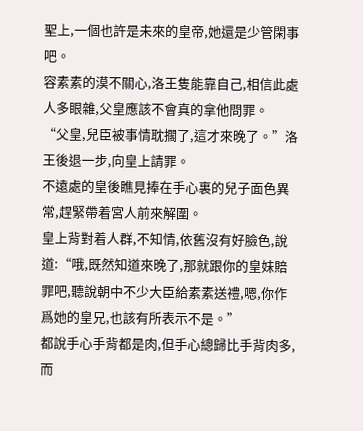聖上,一個也許是未來的皇帝,她還是少管閑事吧。
容素素的漠不關心,洛王隻能靠自己,相信此處人多眼雜,父皇應該不會真的拿他問罪。
“父皇,兒臣被事情耽擱了,這才來晚了。”洛王後退一步,向皇上請罪。
不遠處的皇後瞧見捧在手心裏的兒子面色異常,趕緊帶着宮人前來解圍。
皇上背對着人群,不知情,依舊沒有好臉色,說道:“哦,既然知道來晚了,那就跟你的皇妹賠罪吧,聽說朝中不少大臣給素素送禮,嗯,你作爲她的皇兄,也該有所表示不是。”
都說手心手背都是肉,但手心總歸比手背肉多,而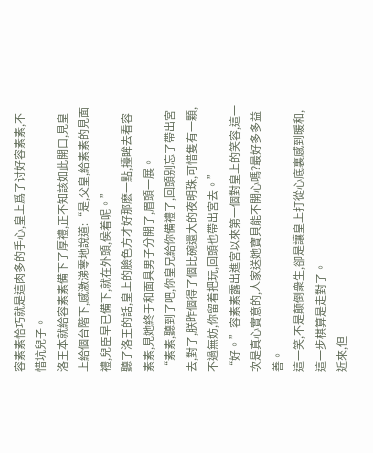容素素恰巧就是這肉多的手心,皇上爲了讨好容素素,不惜坑兒子。
洛王本就給容素素備下了厚禮,正不知該如此開口,見皇上給個台階下,感激涕零地說道:“是,父皇,給素素的見面禮,兒臣早已備下,就在外頭,侯着呢。”
聽了洛王的話,皇上的臉色方才好那麽一點,擡眸去看容素素,見她終于和面具男子分開了,眉頭一展。
“素素,聽到了吧,你皇兄給你備禮了,回頭别忘了帶出宮去,對了,朕昨個得了個比碗還大的夜明珠,可惜隻有一顆,不過無妨,你留着把玩,回頭也帶出宮去。”
“好。”容素素露出進宮以來第一個對皇上的笑容,這一次是真心實意的,人家送她寶貝能不開心嗎?最好多多益善。
這一笑,不是颠倒衆生,卻是讓皇上打從心底裏感到暖和,這一步棋算是走對了。
近來,但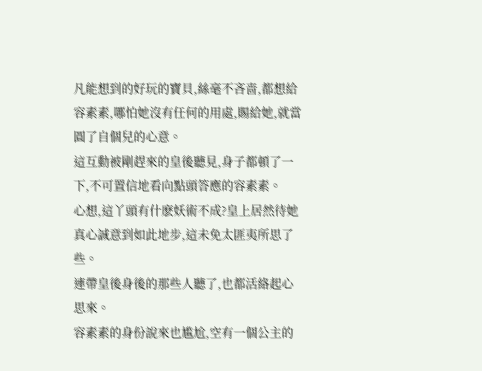凡能想到的好玩的寶貝,絲毫不吝啬,都想給容素素,哪怕她沒有任何的用處,賜給她,就當圓了自個兒的心意。
這互動被剛趕來的皇後聽見,身子都頓了一下,不可置信地看向點頭答應的容素素。
心想,這丫頭有什麽妖術不成?皇上居然待她真心誠意到如此地步,這未免太匪夷所思了些。
連帶皇後身後的那些人聽了,也都活絡起心思來。
容素素的身份說來也尴尬,空有一個公主的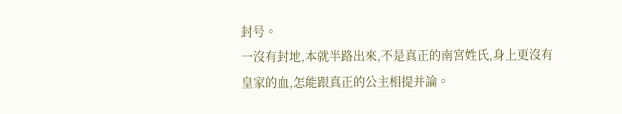封号。
一沒有封地,本就半路出來,不是真正的南宮姓氏,身上更沒有皇家的血,怎能跟真正的公主相提并論。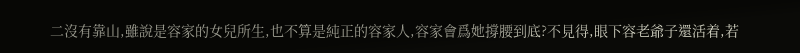二沒有靠山,雖說是容家的女兒所生,也不算是純正的容家人,容家會爲她撐腰到底?不見得,眼下容老爺子還活着,若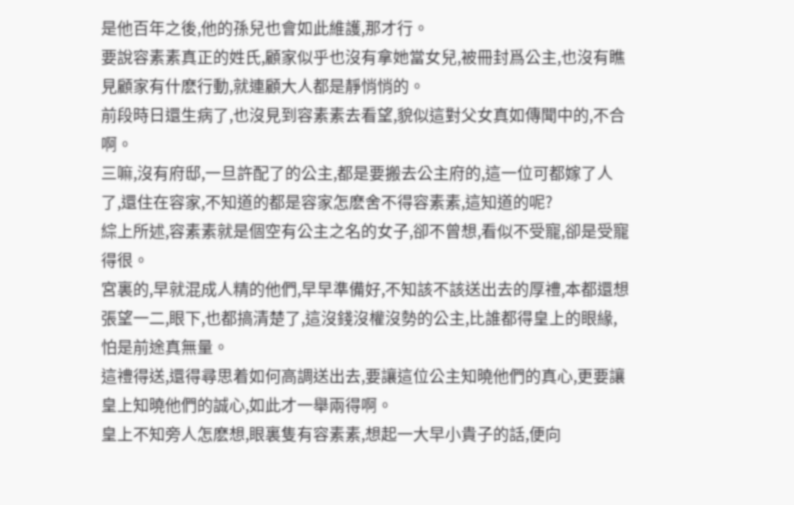是他百年之後,他的孫兒也會如此維護,那才行。
要說容素素真正的姓氏,顧家似乎也沒有拿她當女兒,被冊封爲公主,也沒有瞧見顧家有什麽行動,就連顧大人都是靜悄悄的。
前段時日還生病了,也沒見到容素素去看望,貌似這對父女真如傳聞中的,不合啊。
三嘛,沒有府邸,一旦許配了的公主,都是要搬去公主府的,這一位可都嫁了人了,還住在容家,不知道的都是容家怎麽舍不得容素素,這知道的呢?
綜上所述,容素素就是個空有公主之名的女子,卻不曾想,看似不受寵,卻是受寵得很。
宮裏的,早就混成人精的他們,早早準備好,不知該不該送出去的厚禮,本都還想張望一二,眼下,也都搞清楚了,這沒錢沒權沒勢的公主,比誰都得皇上的眼緣,怕是前途真無量。
這禮得送,還得尋思着如何高調送出去,要讓這位公主知曉他們的真心,更要讓皇上知曉他們的誠心,如此才一舉兩得啊。
皇上不知旁人怎麽想,眼裏隻有容素素,想起一大早小貴子的話,便向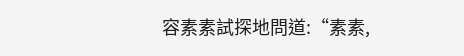容素素試探地問道:“素素,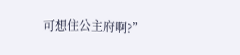可想住公主府啊?”